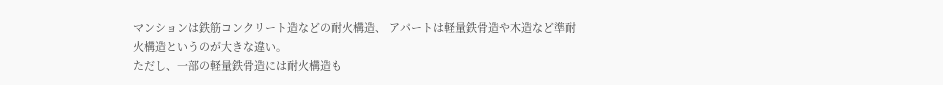マンションは鉄筋コンクリート造などの耐火構造、 アパートは軽量鉄骨造や木造など準耐火構造というのが大きな違い。
ただし、一部の軽量鉄骨造には耐火構造も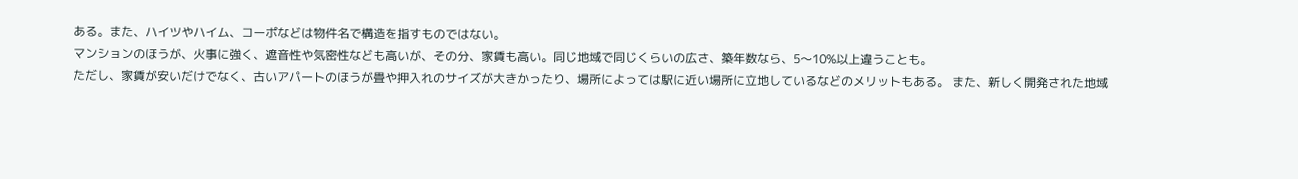ある。また、ハイツやハイム、コーポなどは物件名で構造を指すものではない。
マンションのほうが、火事に強く、遮音性や気密性なども高いが、その分、家賃も高い。同じ地域で同じくらいの広さ、築年数なら、5〜10%以上違うことも。
ただし、家賃が安いだけでなく、古いアパートのほうが畳や押入れのサイズが大きかったり、場所によっては駅に近い場所に立地しているなどのメリットもある。 また、新しく開発された地域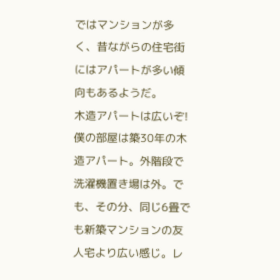ではマンションが多く、昔ながらの住宅街にはアパートが多い傾向もあるようだ。
木造アパートは広いぞ!
僕の部屋は築30年の木造アパート。外階段で洗濯機置き場は外。でも、その分、同じ6畳でも新築マンションの友人宅より広い感じ。レ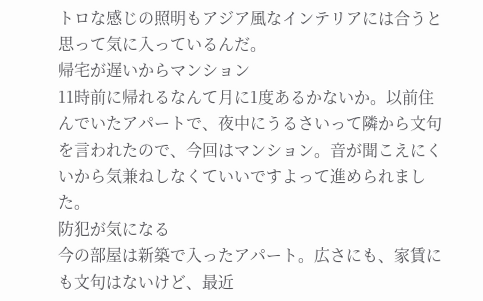トロな感じの照明もアジア風なインテリアには合うと思って気に入っているんだ。
帰宅が遅いからマンション
11時前に帰れるなんて月に1度あるかないか。以前住んでいたアパートで、夜中にうるさいって隣から文句を言われたので、今回はマンション。音が聞こえにくいから気兼ねしなくていいですよって進められました。
防犯が気になる
今の部屋は新築で入ったアパート。広さにも、家賃にも文句はないけど、最近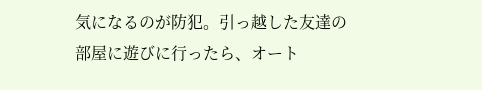気になるのが防犯。引っ越した友達の部屋に遊びに行ったら、オート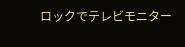ロックでテレビモニター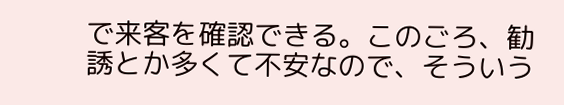で来客を確認できる。このごろ、勧誘とか多くて不安なので、そういう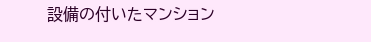設備の付いたマンション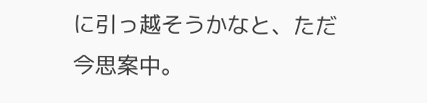に引っ越そうかなと、ただ今思案中。